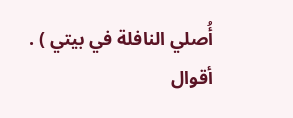أُصلي النافلة في بيتي ) .
أقوال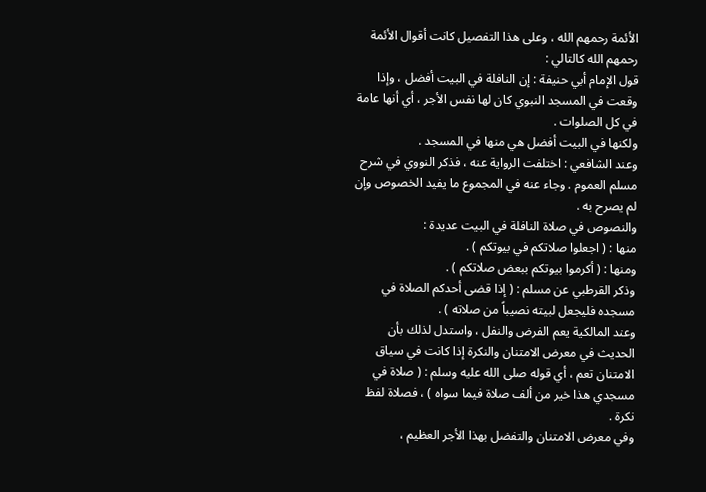الأئمة رحمهم الله ، وعلى هذا التفصيل كانت أقوال الأئمة رحمهم الله كالتالي :
قول الإمام أبي حنيفة : إن النافلة في البيت أفضل ، وإذا وقعت في المسجد النبوي كان لها نفس الأجر ، أي أنها عامة في كل الصلوات .
ولكنها في البيت أفضل هي منها في المسجد .
وعند الشافعي : اختلفت الرواية عنه ، فذكر النووي في شرح مسلم العموم . وجاء عنه في المجموع ما يفيد الخصوص وإن لم يصرح به .
والنصوص في صلاة النافلة في البيت عديدة :
منها : ( اجعلوا صلاتكم في بيوتكم ) .
ومنها : ( أكرموا بيوتكم ببعض صلاتكم ) .
وذكر القرطبي عن مسلم : ( إذا قضى أحدكم الصلاة في مسجده فليجعل لبيته نصيباً من صلاته ) .
وعند المالكية يعم الفرض والنفل ، واستدل لذلك بأن الحديث في معرض الامتنان والنكرة إذا كانت في سياق الامتنان تعم ، أي قوله صلى الله عليه وسلم : ( صلاة في مسجدي هذا خير من ألف صلاة فيما سواه ) ، فصلاة لفظ نكرة .
وفي معرض الامتنان والتفضل بهذا الأجر العظيم ،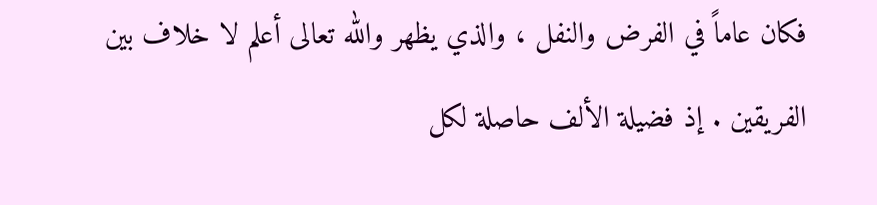فكان عاماً في الفرض والنفل ، والذي يظهر والله تعالى أعلم لا خلاف بين الفريقين . إذ فضيلة الألف حاصلة لكل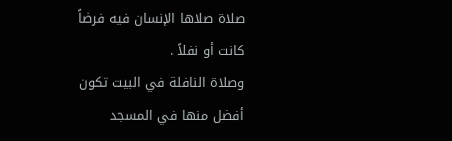صلاة صلاها الإنسان فيه فرضاً كانت أو نفلاً .
وصلاة النافلة في البيت تكون أفضل منها في المسجد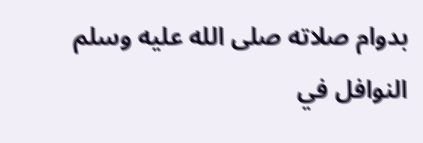بدوام صلاته صلى الله عليه وسلم النوافل في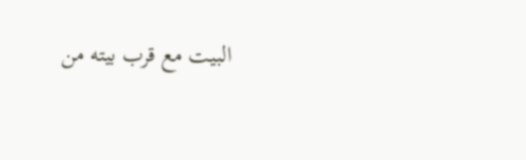البيت مع قرب بيته من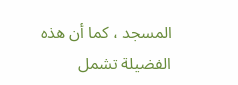المسجد ، كما أن هذه الفضيلة تشمل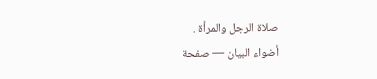صلاة الرجل والمرأة .
أضواء البيان — صفحة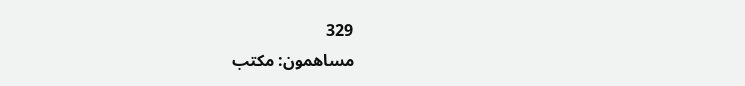329
مساهمون: مكتب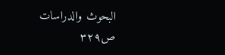البحوث والدراسات
ص٣٢٩